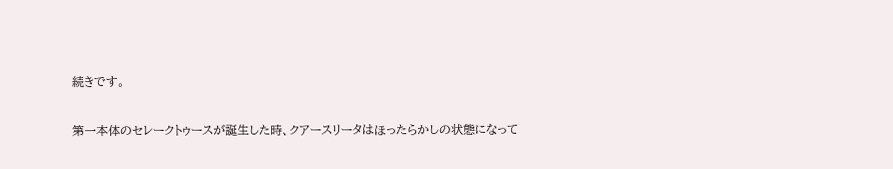続きです。

第一本体のセレークトゥースが誕生した時、クアースリータはほったらかしの状態になって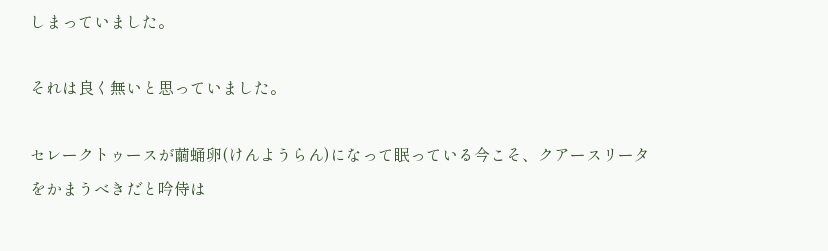しまっていました。

それは良く無いと思っていました。

セレークトゥースが繭蛹卵(けんようらん)になって眠っている今こそ、クアースリータをかまうべきだと吟侍は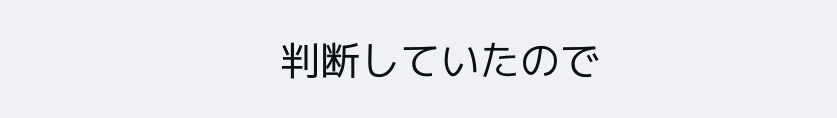判断していたので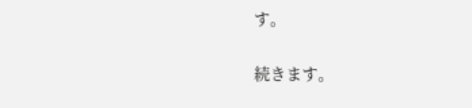す。

続きます。